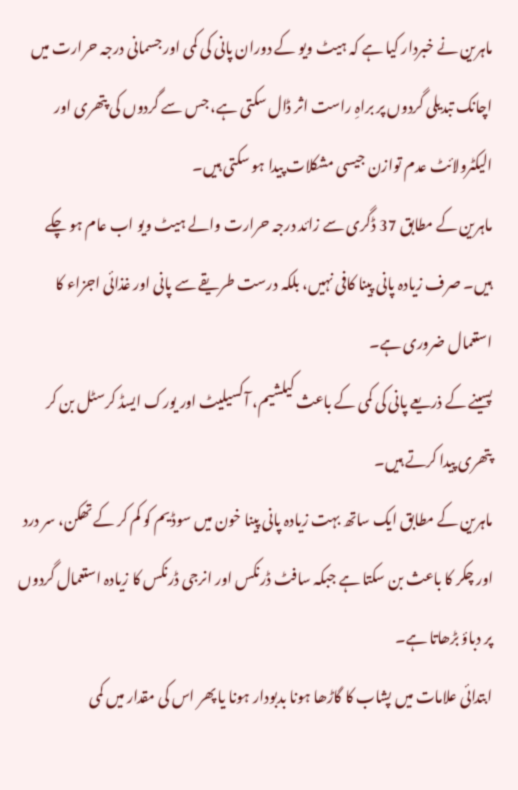ماہرین نے خبردار کیا ہے کہ ہیٹ ویو کے دوران پانی کی کمی اور جسمانی درجہ حرارت میں اچانک تبدیلی گردوں پر براہِ راست اثر ڈال سکتی ہے، جس سے گردوں کی پتھری اور الیکٹرولائٹ عدم توازن جیسی مشکلات پیدا ہو سکتی ہیں۔
ماہرین کے مطابق 37 ڈگری سے زائد درجہ حرارت والے ہیٹ ویو اب عام ہو چکے ہیں۔ صرف زیادہ پانی پینا کافی نہیں، بلکہ درست طریقے سے پانی اور غذائی اجزاء کا استعمال ضروری ہے۔
پسینے کے ذریعے پانی کی کمی کے باعث کیلشیم، آکسیلیٹ اور یورک ایسڈ کرسٹل بن کر پتھری پیدا کرتے ہیں۔
ماہرین کے مطابق ایک ساتھ بہت زیادہ پانی پینا خون میں سوڈیم کو کم کر کے تھکن، سر درد اور چکر کا باعث بن سکتا ہے جبکہ سافٹ ڈرنکس اور انرجی ڈرنکس کا زیادہ استعمال گردوں پر دباؤ بڑھاتا ہے۔
ابتدائی علامات میں پشاب کا گاڑھا ہونا بدبودار ہونا یا پھر اس کی مقدار میں کمی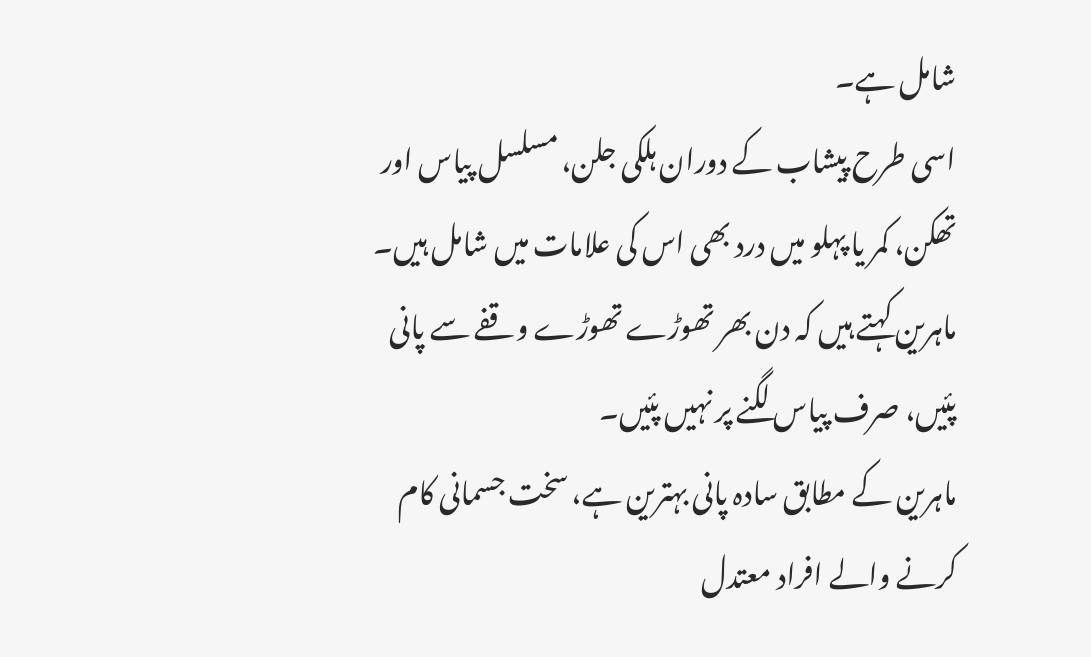شامل ہے۔
اسی طرح پیشاب کے دوران ہلکی جلن، مسلسل پیاس اور تھکن، کمر یا پہلو میں درد بھی اس کی علامات میں شامل ہیں۔
ماہرین کہتے ہیں کہ دن بھر تھوڑے تھوڑے وقفے سے پانی پئیں، صرف پیاس لگنے پر نہیں پئیں۔
ماہرین کے مطابق سادہ پانی بہترین ہے، سخت جسمانی کام کرنے والے افراد معتدل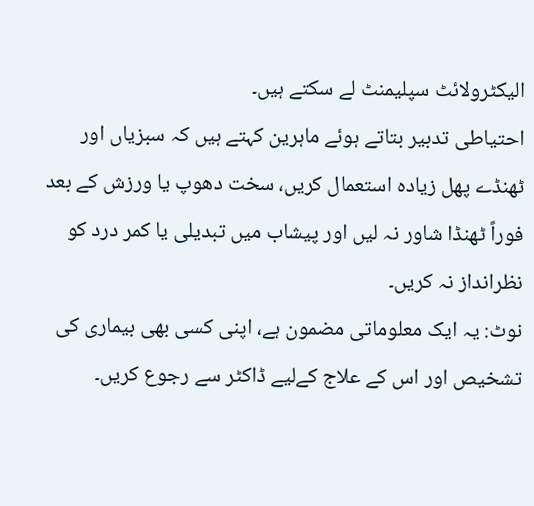الیکٹرولائٹ سپلیمنٹ لے سکتے ہیں۔
احتیاطی تدبیر بتاتے ہوئے ماہرین کہتے ہیں کہ سبزیاں اور ٹھنڈے پھل زیادہ استعمال کریں، سخت دھوپ یا ورزش کے بعد فوراً ٹھنڈا شاور نہ لیں اور پیشاب میں تبدیلی یا کمر درد کو نظرانداز نہ کریں۔
نوٹ: یہ ایک معلوماتی مضمون ہے، اپنی کسی بھی بیماری کی تشخیص اور اس کے علاج کےلیے ڈاکٹر سے رجوع کریں۔